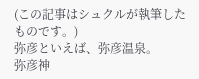(この記事はシュクルが執筆したものです。)
弥彦といえば、弥彦温泉。
弥彦神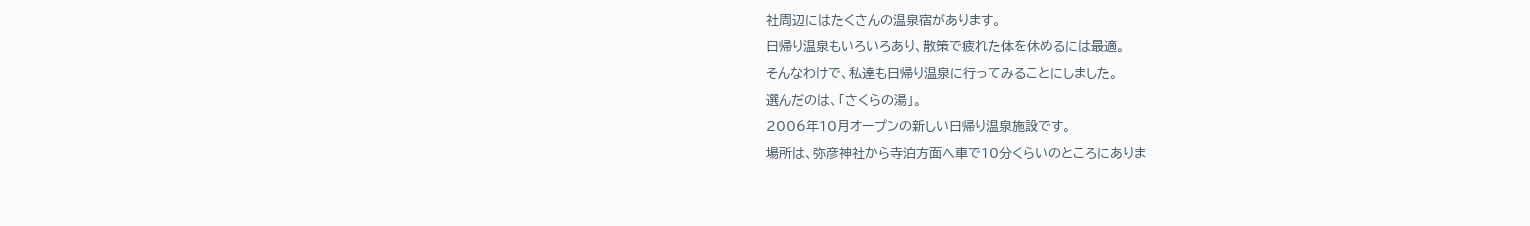社周辺にはたくさんの温泉宿があります。
日帰り温泉もいろいろあり、散策で疲れた体を休めるには最適。
そんなわけで、私達も日帰り温泉に行ってみることにしました。
選んだのは、「さくらの湯」。
2006年10月オープンの新しい日帰り温泉施設です。
場所は、弥彦神社から寺泊方面へ車で10分くらいのところにありま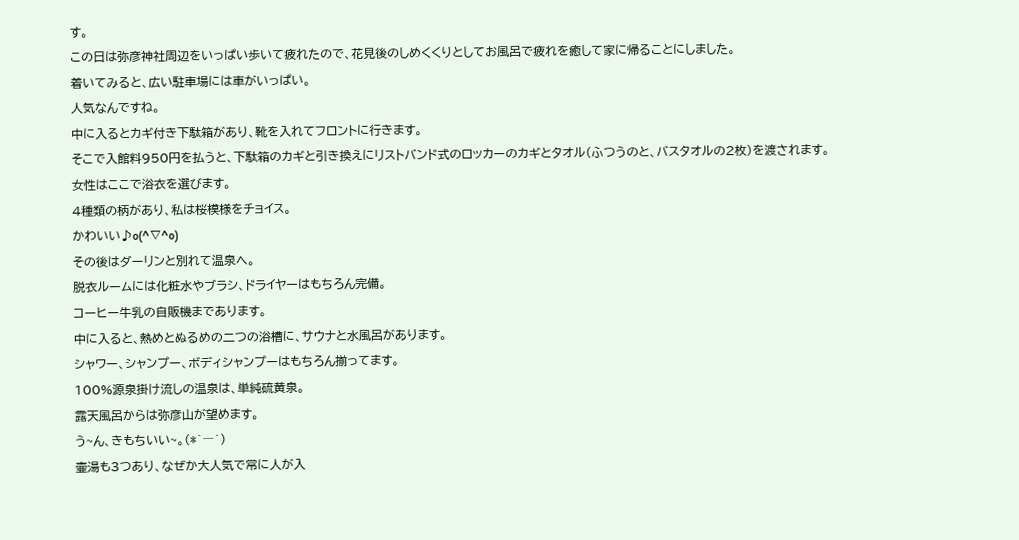す。
この日は弥彦神社周辺をいっぱい歩いて疲れたので、花見後のしめくくりとしてお風呂で疲れを癒して家に帰ることにしました。
着いてみると、広い駐車場には車がいっぱい。
人気なんですね。
中に入るとカギ付き下駄箱があり、靴を入れてフロントに行きます。
そこで入館料950円を払うと、下駄箱のカギと引き換えにリストバンド式のロッカーのカギとタオル(ふつうのと、バスタオルの2枚)を渡されます。
女性はここで浴衣を選びます。
4種類の柄があり、私は桜模様をチョイス。
かわいい♪o(^∇^o)
その後はダーリンと別れて温泉へ。
脱衣ルームには化粧水やブラシ、ドライヤーはもちろん完備。
コーヒー牛乳の自販機まであります。
中に入ると、熱めとぬるめの二つの浴槽に、サウナと水風呂があります。
シャワー、シャンプー、ボディシャンプーはもちろん揃ってます。
100%源泉掛け流しの温泉は、単純硫黄泉。
露天風呂からは弥彦山が望めます。
う~ん、きもちいい~。(*´―`)
壷湯も3つあり、なぜか大人気で常に人が入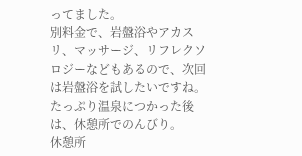ってました。
別料金で、岩盤浴やアカスリ、マッサージ、リフレクソロジーなどもあるので、次回は岩盤浴を試したいですね。
たっぷり温泉につかった後は、休憩所でのんびり。
休憩所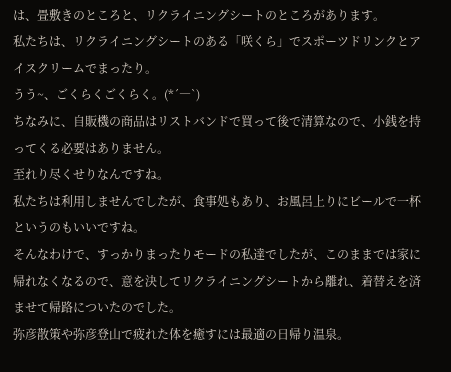は、畳敷きのところと、リクライニングシートのところがあります。
私たちは、リクライニングシートのある「咲くら」でスポーツドリンクとアイスクリームでまったり。
うう~、ごくらくごくらく。(*´―`)
ちなみに、自販機の商品はリストバンドで買って後で清算なので、小銭を持ってくる必要はありません。
至れり尽くせりなんですね。
私たちは利用しませんでしたが、食事処もあり、お風呂上りにビールで一杯というのもいいですね。
そんなわけで、すっかりまったりモードの私達でしたが、このままでは家に帰れなくなるので、意を決してリクライニングシートから離れ、着替えを済ませて帰路についたのでした。
弥彦散策や弥彦登山で疲れた体を癒すには最適の日帰り温泉。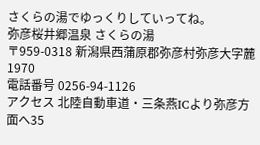さくらの湯でゆっくりしていってね。
弥彦桜井郷温泉 さくらの湯
〒959-0318 新潟県西蒲原郡弥彦村弥彦大字麓1970
電話番号 0256-94-1126
アクセス 北陸自動車道・三条燕ICより弥彦方面へ35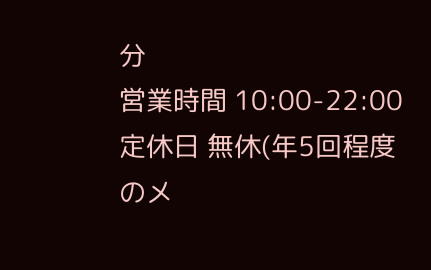分
営業時間 10:00-22:00
定休日 無休(年5回程度のメ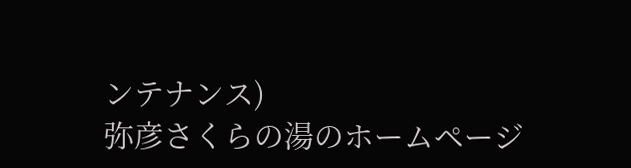ンテナンス)
弥彦さくらの湯のホームページ